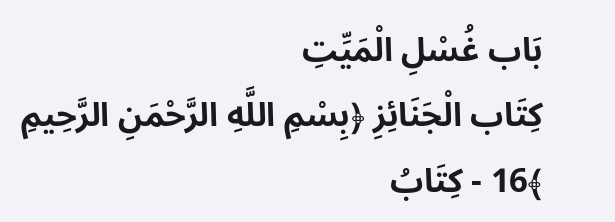بَاب غُسْلِ الْمَيِّتِ
كِتَاب الْجَنَائِزِ ﴿بِسْمِ اللَّهِ الرَّحْمَنِ الرَّحِيمِ ﴾16 - كِتَابُ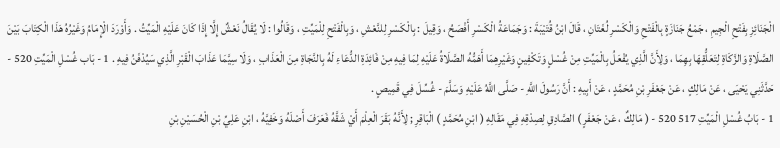الْجَنَائِزِ بِفَتْحِ الْجِيمِ ، جَمْعُ جَنَازَةٍ بِالْفَتْحِ وَالْكَسْرِ لُغَتَانِ ، قَالَ ابْنُ قُتَيْبَةَ : وَجَمَاعَةُ الْكَسْرِ أَفْصَحُ ، وَقِيلَ : بِالْكَسْرِ لِلنَّعْشِ ، وَبِالْفَتْحِ لِلْمَيِّتِ ، وَقَالُوا : لَا يُقَالُ نَعْشٌ إِلَّا إِذَا كَانَ عَلَيْهِ الْمَيِّتُ . وَأَوْرَدَ الْإِمَامُ وَغَيْرُهُ هَذَا الْكِتَابَ بَيْنَ الصَّلَاةِ وَالزَّكَاةِ لِتَعَلُّقِهَا بِهِمَا ، وَلِأَنَّ الَّذِي يُفْعَلُ بِالْمَيِّتِ مِنْ غُسْلٍ وَتَكْفِينٍ وَغَيْرِهِمَا أَهَمُّهُ الصَّلَاةُ عَلَيْهِ لِمَا فِيهِ مِنْ فَائِدَةِ الدُّعَاءِ لَهُ بِالنَّجَاةِ مِنَ الْعَذَابِ ، وَلَا سِيَّمَا عَذَابَ الْقَبْرِ الَّذِي سَيُدْفَنُ فِيهِ . 1 - بَاب غُسْلِ الْمَيِّتِ 520 - حَدَّثَنِي يَحْيَى ، عَنْ مَالِكٍ ، عَنْ جَعْفَرِ بْنِ مُحَمَّدٍ ، عَنْ أَبِيهِ : أَنَّ رَسُولَ اللَّهِ - صَلَّى اللَّهُ عَلَيْهِ وَسَلَّمَ - غُسِّلَ فِي قَمِيصٍ .
1 - بَابُ غُسْلِ الْمَيِّتِ 517 520 - ( مَالِكٌ ، عَنْ جَعْفَرٍ ) الصَّادِقِ لِصِدْقِهِ فِي مَقَالِهِ ( ابْنِ مُحَمَّدٍ ) الْبَاقِرِ ; لِأَنَّهُ بَقَرَ الْعِلْمَ أَيْ شَقَّهُ فَعَرَفَ أَصْلَهُ وَخَفِيَّهُ ، ابْنِ عَلِيِّ بْنِ الْحُسَيْنِ بْنِ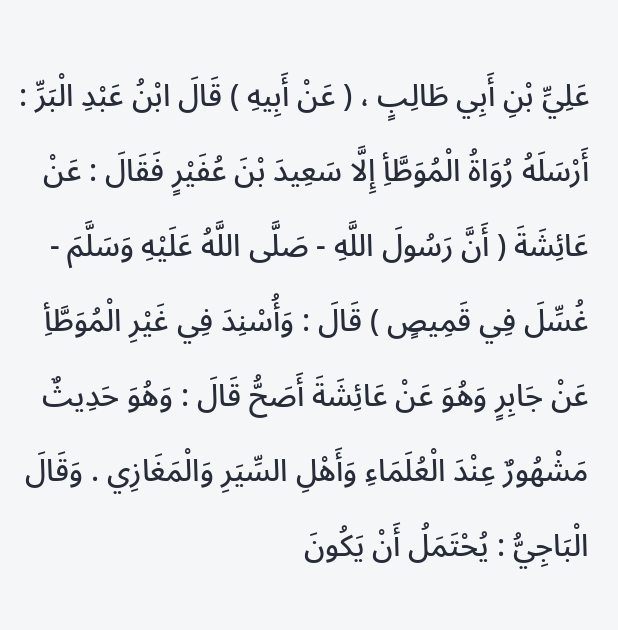عَلِيِّ بْنِ أَبِي طَالِبٍ ، ( عَنْ أَبِيهِ ) قَالَ ابْنُ عَبْدِ الْبَرِّ : أَرْسَلَهُ رُوَاةُ الْمُوَطَّأِ إِلَّا سَعِيدَ بْنَ عُفَيْرٍ فَقَالَ : عَنْ عَائِشَةَ ( أَنَّ رَسُولَ اللَّهِ - صَلَّى اللَّهُ عَلَيْهِ وَسَلَّمَ - غُسِّلَ فِي قَمِيصٍ ) قَالَ : وَأُسْنِدَ فِي غَيْرِ الْمُوَطَّأِ عَنْ جَابِرٍ وَهُوَ عَنْ عَائِشَةَ أَصَحُّ قَالَ : وَهُوَ حَدِيثٌ مَشْهُورٌ عِنْدَ الْعُلَمَاءِ وَأَهْلِ السِّيَرِ وَالْمَغَازِي . وَقَالَ الْبَاجِيُّ : يُحْتَمَلُ أَنْ يَكُونَ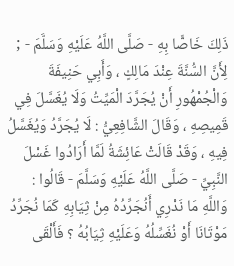ذَلِكَ خَاصًّا بِهِ - صَلَّى اللَّهُ عَلَيْهِ وَسَلَّمَ - ; لِأَنَّ السُّنَّةَ عِنْدَ مَالِكٍ ، وَأَبِي حَنِيفَةَ وَالْجُمْهُورِ أَنْ يُجَرَّدَ الْمَيِّتُ وَلَا يُغَسَّلَ فِي قَمِيصِهِ ، وَقَالَ الشَّافِعِيُّ : لَا يُجَرَّدُ وَيُغَسَّلُ فِيهِ ، وَقَدْ قَالَتْ عَائِشَةُ لَمَّا أَرَادُوا غَسْلَ النَّبِيِّ - صَلَّى اللَّهُ عَلَيْهِ وَسَلَّمَ - قَالُوا : وَاللَّهِ مَا نَدْرِي أَنُجَرِّدُهُ مِنْ ثِيَابِهِ كَمَا نُجَرِّدُ مَوْتَانَا أَوْ نُغَسِّلُهُ وَعَلَيْهِ ثِيَابُهُ ؟ فَأَلْقَى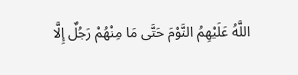اللَّهُ عَلَيْهِمُ النَّوْمَ حَتَّى مَا مِنْهُمْ رَجُلٌ إِلَّا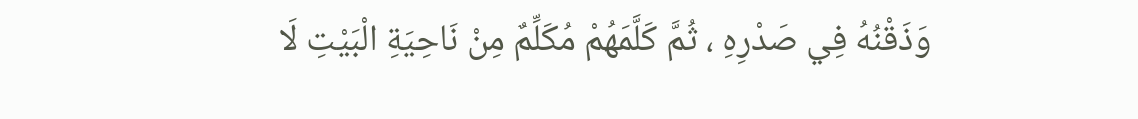وَذَقْنُهُ فِي صَدْرِهِ ، ثُمَّ كَلَّمَهُمْ مُكَلِّمٌ مِنْ نَاحِيَةِ الْبَيْتِ لَا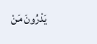يَدْرُونَ مَنْ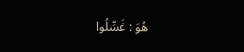هُوَ : غَسِّلُوا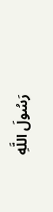رَسُولَ اللَّهِ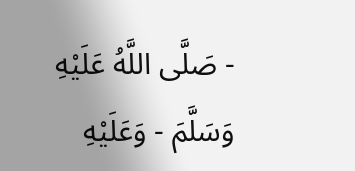- صَلَّى اللَّهُ عَلَيْهِ وَسَلَّمَ - وَعَلَيْهِ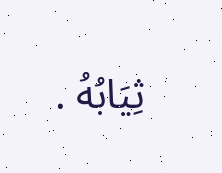ثِيَابُهُ .